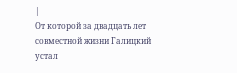|
От которой за двадцать лет совместной жизни Галицкий устал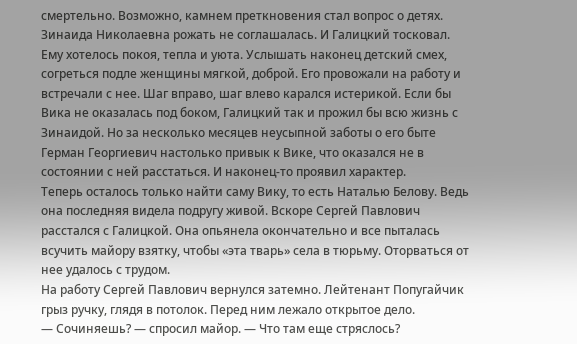смертельно. Возможно, камнем преткновения стал вопрос о детях. Зинаида Николаевна рожать не соглашалась. И Галицкий тосковал. Ему хотелось покоя, тепла и уюта. Услышать наконец детский смех, согреться подле женщины мягкой, доброй. Его провожали на работу и встречали с нее. Шаг вправо, шаг влево карался истерикой. Если бы Вика не оказалась под боком, Галицкий так и прожил бы всю жизнь с Зинаидой. Но за несколько месяцев неусыпной заботы о его быте Герман Георгиевич настолько привык к Вике, что оказался не в состоянии с ней расстаться. И наконец‑то проявил характер.
Теперь осталось только найти саму Вику, то есть Наталью Белову. Ведь она последняя видела подругу живой. Вскоре Сергей Павлович расстался с Галицкой. Она опьянела окончательно и все пыталась всучить майору взятку, чтобы «эта тварь» села в тюрьму. Оторваться от нее удалось с трудом.
На работу Сергей Павлович вернулся затемно. Лейтенант Попугайчик грыз ручку, глядя в потолок. Перед ним лежало открытое дело.
— Сочиняешь? — спросил майор. — Что там еще стряслось?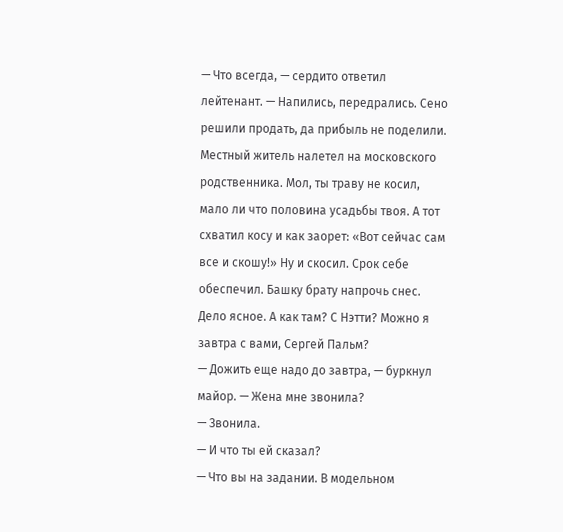— Что всегда, — сердито ответил лейтенант. — Напились, передрались. Сено решили продать, да прибыль не поделили. Местный житель налетел на московского родственника. Мол, ты траву не косил, мало ли что половина усадьбы твоя. А тот схватил косу и как заорет: «Вот сейчас сам все и скошу!» Ну и скосил. Срок себе обеспечил. Башку брату напрочь снес. Дело ясное. А как там? С Нэтти? Можно я завтра с вами, Сергей Пальм?
— Дожить еще надо до завтра, — буркнул майор. — Жена мне звонила?
— Звонила.
— И что ты ей сказал?
— Что вы на задании. В модельном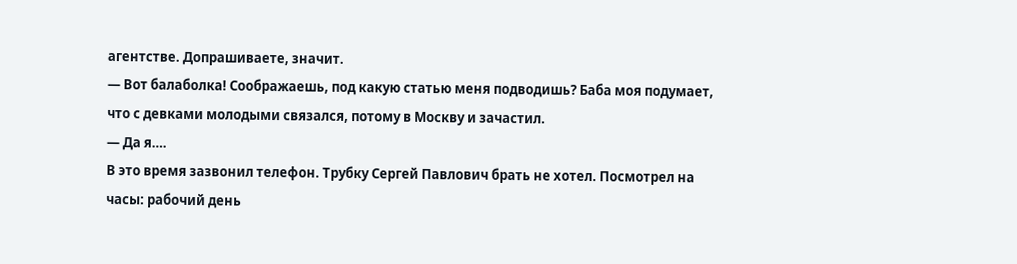агентстве. Допрашиваете, значит.
— Вот балаболка! Соображаешь, под какую статью меня подводишь? Баба моя подумает, что с девками молодыми связался, потому в Москву и зачастил.
— Да я….
В это время зазвонил телефон. Трубку Сергей Павлович брать не хотел. Посмотрел на часы: рабочий день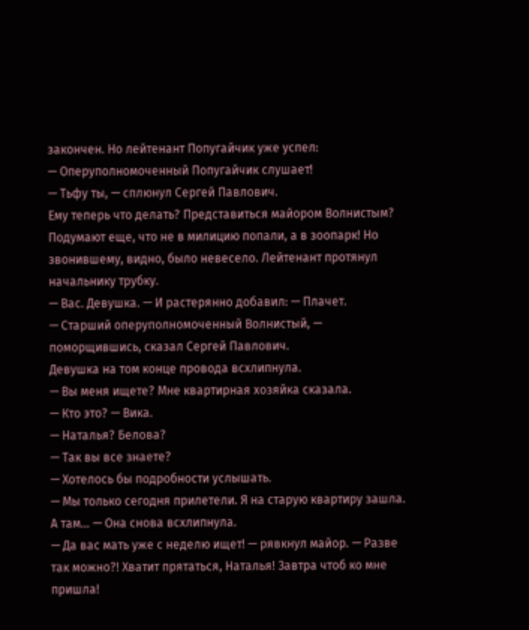закончен. Но лейтенант Попугайчик уже успел:
— Оперуполномоченный Попугайчик слушает!
— Тьфу ты, — сплюнул Сергей Павлович.
Ему теперь что делать? Представиться майором Волнистым? Подумают еще, что не в милицию попали, а в зоопарк! Но звонившему, видно, было невесело. Лейтенант протянул начальнику трубку.
— Вас. Девушка. — И растерянно добавил: — Плачет.
— Старший оперуполномоченный Волнистый, — поморщившись, сказал Сергей Павлович.
Девушка на том конце провода всхлипнула.
— Вы меня ищете? Мне квартирная хозяйка сказала.
— Кто это? — Вика.
— Наталья? Белова?
— Так вы все знаете?
— Хотелось бы подробности услышать.
— Мы только сегодня прилетели. Я на старую квартиру зашла. А там… — Она снова всхлипнула.
— Да вас мать уже с неделю ищет! — рявкнул майор. — Разве так можно?! Хватит прятаться, Наталья! Завтра чтоб ко мне пришла!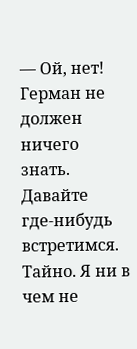— Ой, нет! Герман не должен ничего знать. Давайте где‑нибудь встретимся. Тайно. Я ни в чем не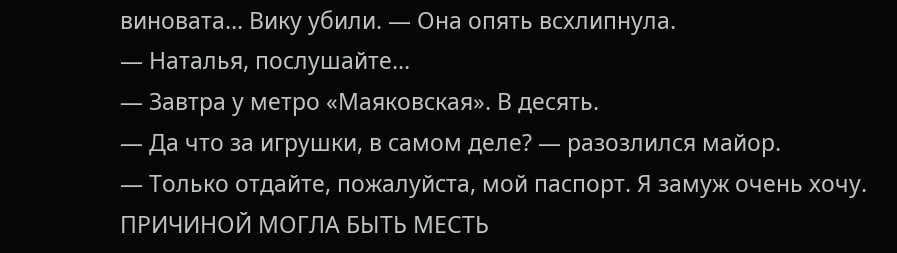виновата… Вику убили. — Она опять всхлипнула.
— Наталья, послушайте…
— Завтра у метро «Маяковская». В десять.
— Да что за игрушки, в самом деле? — разозлился майор.
— Только отдайте, пожалуйста, мой паспорт. Я замуж очень хочу.
ПРИЧИНОЙ МОГЛА БЫТЬ МЕСТЬ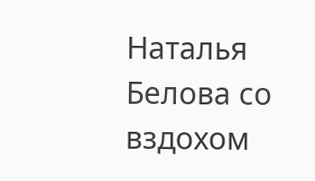Наталья Белова со вздохом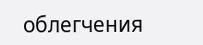облегчения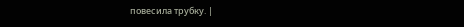повесила трубку. |